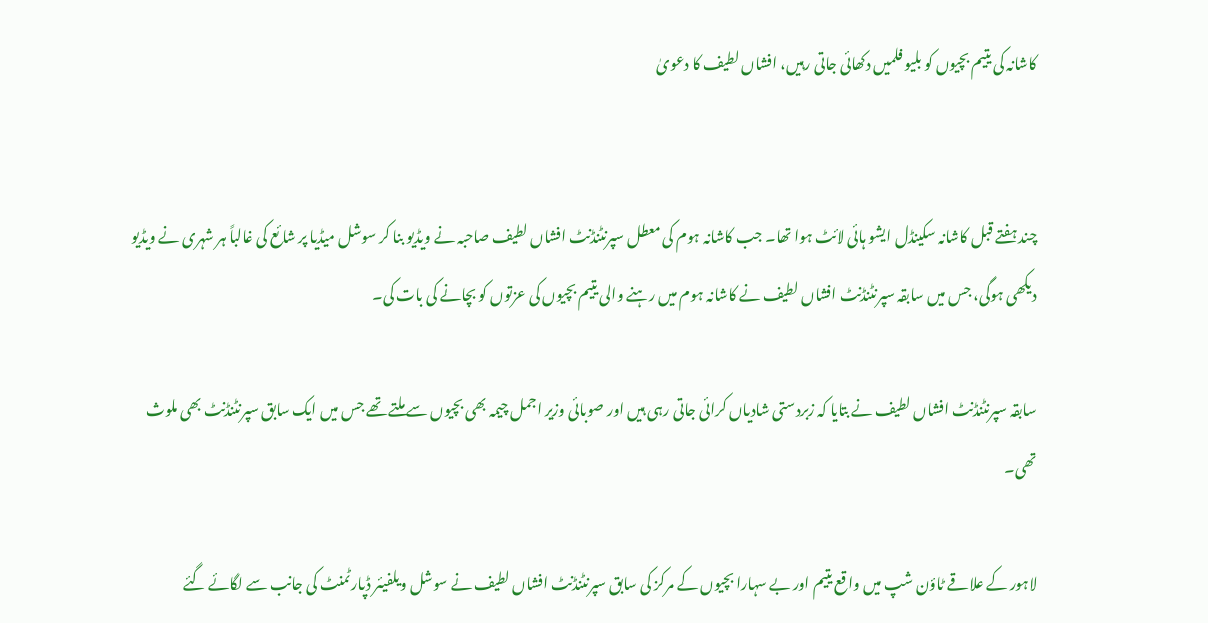کاشانہ کی یتیم بچیوں کو بلیو فلمیں دکھائی جاتی رہیں، افشاں لطیف کا دعویٰ


چند ہفتے قبل کاشانہ سکینڈل ایشو ہائی لائٹ ہوا تھا۔ جب کاشانہ ہوم کی معطل سپرنٹنڈنٹ افشاں لطیف صاحبہ نے ویڈیو بنا کر سوشل میڈیا پر شائع کی غالباً ہر شہری نے ویڈیو دیکھی ہوگی، جس میں سابقہ سپرنٹنڈنٹ افشاں لطیف نے کاشانہ ہوم میں رہنے والی یتیم بچیوں کی عزتوں کو بچانے کی بات کی۔

سابقہ سپرنٹنڈنٹ افشاں لطیف نے بتایا کہ زبردستی شادیاں کرائی جاتی رہی ہیں اور صوبائی وزیر اجمل چیمہ بھی بچیوں سے ملتے تھے جس میں ایک سابق سپرنٹنڈنٹ بھی ملوث تھی۔

لاہور کے علاقے ٹاؤن شپ میں واقع یتیم اور بے سہارا بچیوں کے مرکز کی سابق سپرنٹنڈنٹ افشاں لطیف نے سوشل ویلفیئر ڈپارٹمنٹ کی جانب سے لگائے گئے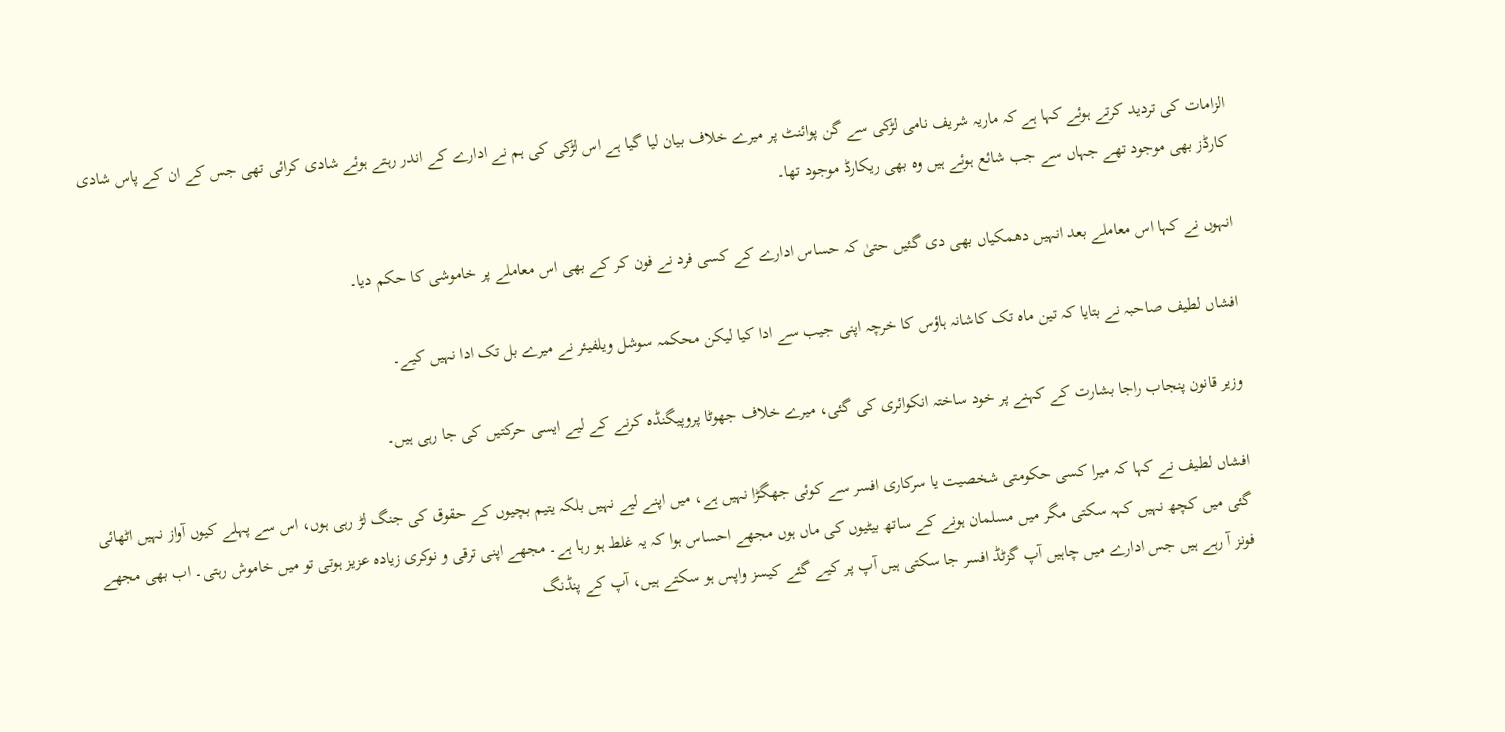الزامات کی تردید کرتے ہوئے کہا ہے کہ ماریہ شریف نامی لڑکی سے گن پوائنٹ پر میرے خلاف بیان لیا گیا ہے اس لڑکی کی ہم نے ادارے کے اندر رہتے ہوئے شادی کرائی تھی جس کے ان کے پاس شادی کارڈز بھی موجود تھے جہاں سے جب شائع ہوئے ہیں وہ بھی ریکارڈ موجود تھا۔

انہوں نے کہا اس معاملے بعد انہیں دھمکیاں بھی دی گئیں حتیٰ کہ حساس ادارے کے کسی فرد نے فون کر کے بھی اس معاملے پر خاموشی کا حکم دیا۔

افشاں لطیف صاحبہ نے بتایا کہ تین ماہ تک کاشانہ ہاؤس کا خرچہ اپنی جیب سے ادا کیا لیکن محکمہ سوشل ویلفیئر نے میرے بل تک ادا نہیں کیے۔

وزیر قانون پنجاب راجا بشارت کے کہنے پر خود ساختہ انکوائری کی گئی، میرے خلاف جھوٹا پروپیگنڈہ کرنے کے لیے ایسی حرکتیں کی جا رہی ہیں۔

افشاں لطیف نے کہا کہ میرا کسی حکومتی شخصیت یا سرکاری افسر سے کوئی جھگڑا نہیں ہے، میں اپنے لیے نہیں بلکہ یتیم بچیوں کے حقوق کی جنگ لڑ رہی ہوں، اس سے پہلے کیوں آواز نہیں اٹھائی گئی میں کچھ نہیں کہہ سکتی مگر میں مسلمان ہونے کے ساتھ بیٹیوں کی ماں ہوں مجھے احساس ہوا کہ یہ غلط ہو رہا ہے۔ مجھے اپنی ترقی و نوکری زیادہ عزیز ہوتی تو میں خاموش رہتی۔ اب بھی مجھے فونز آ رہے ہیں جس ادارے میں چاہیں آپ گزٹڈ افسر جا سکتی ہیں آپ پر کیے گئے کیسز واپس ہو سکتے ہیں، آپ کے پنڈنگ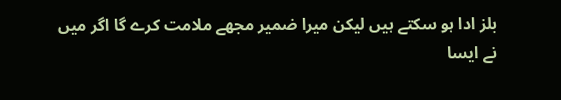بلز ادا ہو سکتے ہیں لیکن میرا ضمیر مجھے ملامت کرے گا اگر میں نے ایسا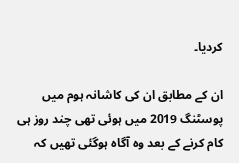کردیا۔

ان کے مطابق ان کی کاشانہ ہوم میں پوسٹنگ 2019 میں ہوئی تھی چند روز ہی کام کرنے کے بعد وہ آگاہ ہوگئی تھیں کہ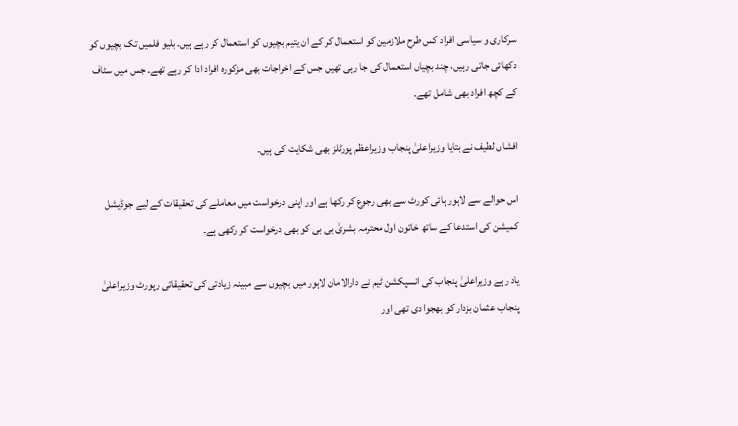سرکاری و سیاسی افراد کس طرح ملازمین کو استعمال کر کے ان یتیم بچیوں کو استعمال کر رہے ہیں۔ بلیو فلمیں تک بچیوں کو دکھائی جاتی رہیں، چند بچیاں استعمال کی جا رہی تھیں جس کے اخراجات بھی مزکورہ افراد ادا کر رہے تھے۔ جس میں سٹاف کے کچھ افراد بھی شامل تھے۔

افشاں لطیف نے بتایا وزیراعلیٰ پنجاب وزیراعظم پورٹلز بھی شکایت کی ہیں۔

اس حوالے سے لاہور ہائی کورٹ سے بھی رجوع کر رکھا ہے اور اپنی درخواست میں معاملے کی تحقیقات کے لیے جوڈیشل کمیشن کی استدعا کے ساتھ خاتون اول محترمہ بشریٰ بی بی کو بھی درخواست کر رکھی ہے۔

یاد رہے وزیراعلیٰ پنجاب کی انسپکشن ٹیم نے دارالامان لاہور میں بچیوں سے مبینہ زیادتی کی تحقیقاتی رپورٹ وزیراعلیٰ پنجاب عثمان بزدار کو بھجوا دی تھی اور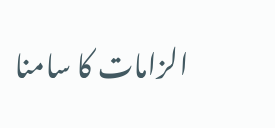الزامات کا سامنا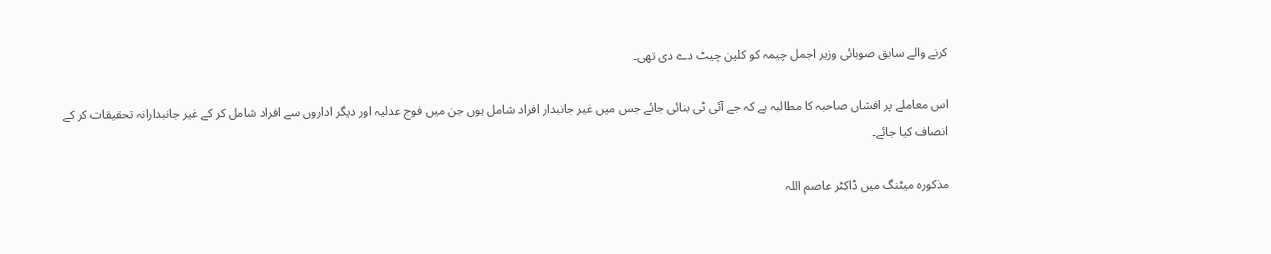کرنے والے سابق صوبائی وزیر اجمل چیمہ کو کلین چیٹ دے دی تھی۔

اس معاملے پر افشاں صاحبہ کا مطالبہ ہے کہ جے آئی ٹی بنائی جائے جس میں غیر جانبدار افراد شامل ہوں جن میں فوج عدلیہ اور دیگر اداروں سے افراد شامل کر کے غیر جانبدارانہ تحقیقات کر کے انصاف کیا جائے۔

مذکورہ میٹنگ میں ڈاکٹر عاصم اللہ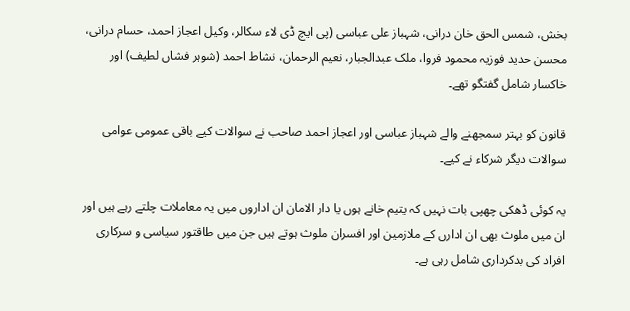بخش، شمس الحق خان درانی، شہباز علی عباسی (پی ایچ ڈی لاء سکالر، وکیل اعجاز احمد، حسام درانی، محسن حدید فوزیہ محمود فروا، ملک عبدالجبار، نعیم الرحمان، نشاط احمد (شوہر فشاں لطیف) اور خاکسار شامل گفتگو تھے۔

قانون کو بہتر سمجھنے والے شہباز عباسی اور اعجاز احمد صاحب نے سوالات کیے باقی عمومی عوامی سوالات دیگر شرکاء نے کیے۔

یہ کوئی ڈھکی چھپی بات نہیں کہ یتیم خانے ہوں یا دار الامان ان اداروں میں یہ معاملات چلتے رہے ہیں اور ان میں ملوث بھی ان ادارں کے ملازمین اور افسران ملوث ہوتے ہیں جن میں طاقتور سیاسی و سرکاری افراد کی بدکرداری شامل رہی ہے۔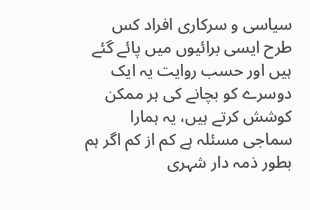سیاسی و سرکاری افراد کس طرح ایسی برائیوں میں پائے گئے ہیں اور حسب روایت یہ ایک دوسرے کو بچانے کی ہر ممکن کوشش کرتے ہیں، یہ ہمارا سماجی مسئلہ ہے کم از کم اگر ہم بطور ذمہ دار شہری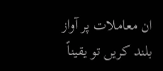ان معاملات پر آواز بلند کریں تو یقیناً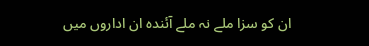ان کو سزا ملے نہ ملے آئندہ ان اداروں میں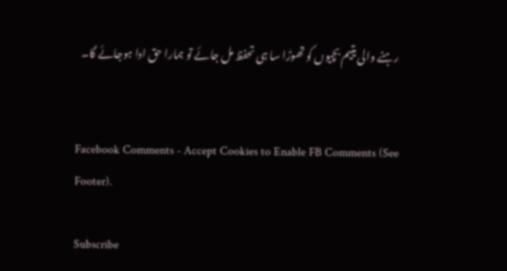رہنے والی یتیم بچیوں کو تھوڑا سا ہی تحفظ مل جائے تو ہمارا حق ادا ہوجائے گا۔


Facebook Comments - Accept Cookies to Enable FB Comments (See Footer).

Subscribe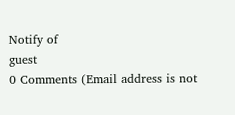Notify of
guest
0 Comments (Email address is not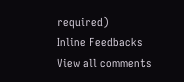required)
Inline Feedbacks
View all comments